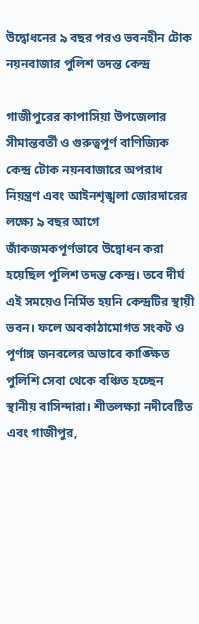উদ্বোধনের ৯ বছর পরও ভবনহীন টোক নয়নবাজার পুলিশ তদন্ত কেন্দ্র

গাজীপুরের কাপাসিয়া উপজেলার সীমান্তবর্তী ও গুরুত্বপূর্ণ বাণিজ্যিক কেন্দ্র টোক নয়নবাজারে অপরাধ নিয়ন্ত্রণ এবং আইনশৃঙ্খলা জোরদারের লক্ষ্যে ৯ বছর আগে জাঁকজমকপূর্ণভাবে উদ্বোধন করা হয়েছিল পুলিশ তদন্ত কেন্দ্র। তবে দীর্ঘ এই সময়েও নির্মিত হয়নি কেন্দ্রটির স্থায়ী ভবন। ফলে অবকাঠামোগত সংকট ও পূর্ণাঙ্গ জনবলের অভাবে কাঙ্ক্ষিত পুলিশি সেবা থেকে বঞ্চিত হচ্ছেন স্থানীয় বাসিন্দারা। শীতলক্ষ্যা নদীবেষ্টিত এবং গাজীপুর,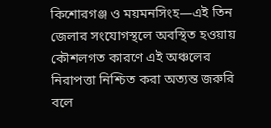কিশোরগঞ্জ ও ময়মনসিংহ—এই তিন জেলার সংযোগস্থলে অবস্থিত হওয়ায় কৌশলগত কারণে এই অঞ্চলের নিরাপত্তা নিশ্চিত করা অত্যন্ত জরুরি বলে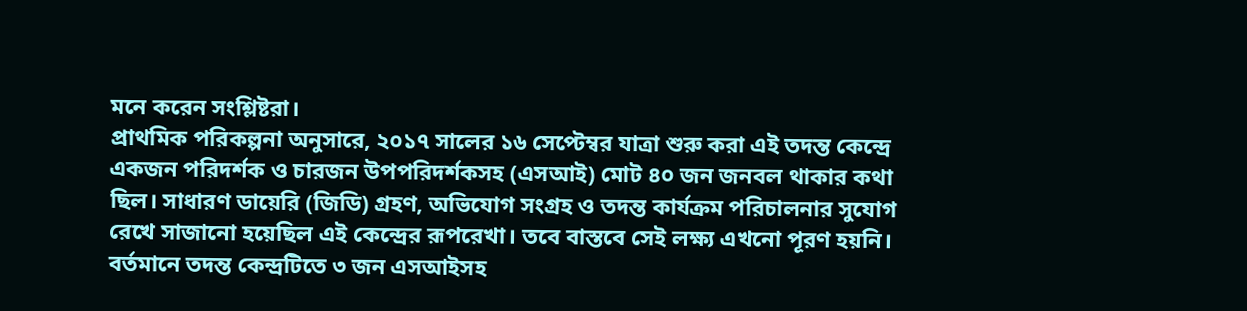মনে করেন সংশ্লিষ্টরা।
প্রাথমিক পরিকল্পনা অনুসারে, ২০১৭ সালের ১৬ সেপ্টেম্বর যাত্রা শুরু করা এই তদন্ত কেন্দ্রে একজন পরিদর্শক ও চারজন উপপরিদর্শকসহ (এসআই) মোট ৪০ জন জনবল থাকার কথা ছিল। সাধারণ ডায়েরি (জিডি) গ্রহণ, অভিযোগ সংগ্রহ ও তদন্ত কার্যক্রম পরিচালনার সুযোগ রেখে সাজানো হয়েছিল এই কেন্দ্রের রূপরেখা। তবে বাস্তবে সেই লক্ষ্য এখনো পূরণ হয়নি। বর্তমানে তদন্ত কেন্দ্রটিতে ৩ জন এসআইসহ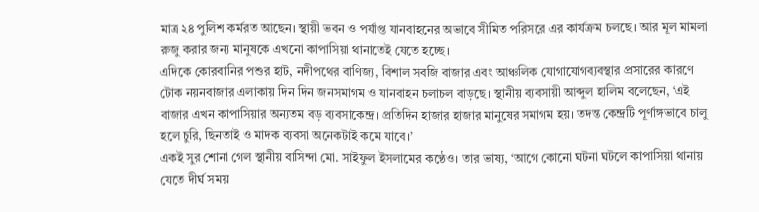মাত্র ২৪ পুলিশ কর্মরত আছেন। স্থায়ী ভবন ও পর্যাপ্ত যানবাহনের অভাবে সীমিত পরিসরে এর কার্যক্রম চলছে। আর মূল মামলা রুজু করার জন্য মানুষকে এখনো কাপাসিয়া থানাতেই যেতে হচ্ছে।
এদিকে কোরবানির পশুর হাট, নদীপথের বাণিজ্য, বিশাল সবজি বাজার এবং আঞ্চলিক যোগাযোগব্যবস্থার প্রসারের কারণে টোক নয়নবাজার এলাকায় দিন দিন জনসমাগম ও যানবাহন চলাচল বাড়ছে। স্থানীয় ব্যবসায়ী আব্দুল হালিম বলেছেন, ‘এই বাজার এখন কাপাসিয়ার অন্যতম বড় ব্যবসাকেন্দ্র। প্রতিদিন হাজার হাজার মানুষের সমাগম হয়। তদন্ত কেন্দ্রটি পূর্ণাঙ্গভাবে চালু হলে চুরি, ছিনতাই ও মাদক ব্যবসা অনেকটাই কমে যাবে।’
একই সুর শোনা গেল স্থানীয় বাসিন্দা মো. সাইফুল ইসলামের কণ্ঠেও। তার ভাষ্য, ‘আগে কোনো ঘটনা ঘটলে কাপাসিয়া থানায় যেতে দীর্ঘ সময়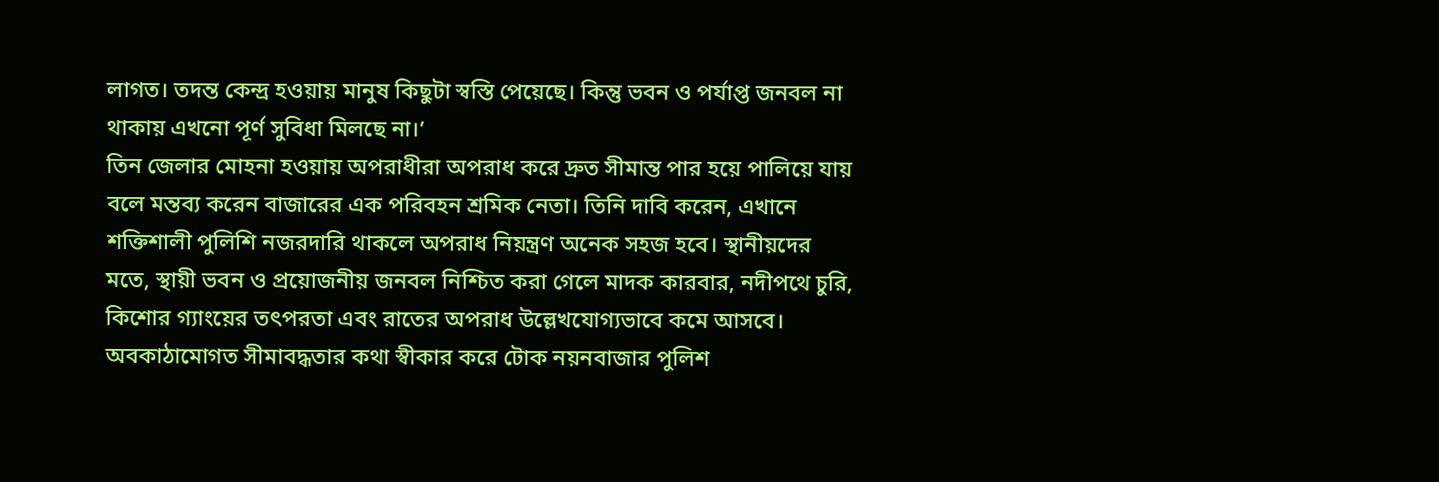লাগত। তদন্ত কেন্দ্র হওয়ায় মানুষ কিছুটা স্বস্তি পেয়েছে। কিন্তু ভবন ও পর্যাপ্ত জনবল না থাকায় এখনো পূর্ণ সুবিধা মিলছে না।’
তিন জেলার মোহনা হওয়ায় অপরাধীরা অপরাধ করে দ্রুত সীমান্ত পার হয়ে পালিয়ে যায় বলে মন্তব্য করেন বাজারের এক পরিবহন শ্রমিক নেতা। তিনি দাবি করেন, এখানে শক্তিশালী পুলিশি নজরদারি থাকলে অপরাধ নিয়ন্ত্রণ অনেক সহজ হবে। স্থানীয়দের মতে, স্থায়ী ভবন ও প্রয়োজনীয় জনবল নিশ্চিত করা গেলে মাদক কারবার, নদীপথে চুরি, কিশোর গ্যাংয়ের তৎপরতা এবং রাতের অপরাধ উল্লেখযোগ্যভাবে কমে আসবে।
অবকাঠামোগত সীমাবদ্ধতার কথা স্বীকার করে টোক নয়নবাজার পুলিশ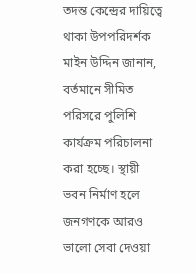তদন্ত কেন্দ্রের দায়িত্বে থাকা উপপরিদর্শক মাইন উদ্দিন জানান, বর্তমানে সীমিত পরিসরে পুলিশি কার্যক্রম পরিচালনা করা হচ্ছে। স্থায়ী ভবন নির্মাণ হলে জনগণকে আরও ভালো সেবা দেওয়া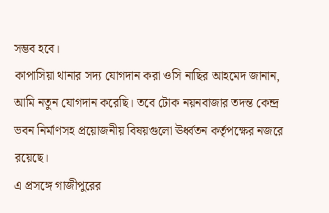সম্ভব হবে।
কাপাসিয়া থানার সদ্য যোগদান করা ওসি নাছির আহমেদ জানান, আমি নতুন যোগদান করেছি। তবে টোক নয়নবাজার তদন্ত কেন্দ্র ভবন নির্মাণসহ প্রয়োজনীয় বিষয়গুলো ঊর্ধ্বতন কর্তৃপক্ষের নজরে রয়েছে।
এ প্রসঙ্গে গাজীপুরের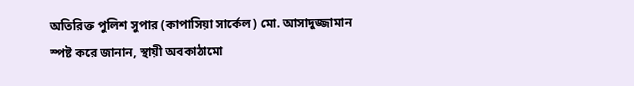অতিরিক্ত পুলিশ সুপার (কাপাসিয়া সার্কেল) মো. আসাদুজ্জামান স্পষ্ট করে জানান, স্থায়ী অবকাঠামো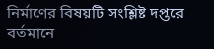নির্মাণের বিষয়টি সংশ্লিষ্ট দপ্তরে বর্তমানে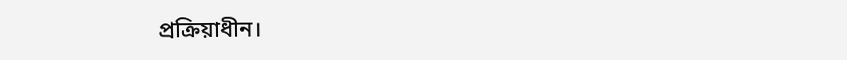প্রক্রিয়াধীন।